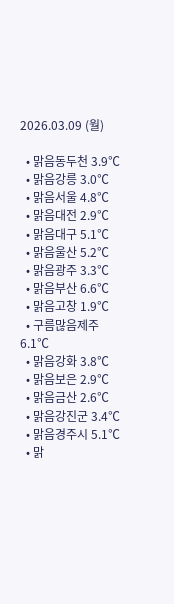2026.03.09 (월)

  • 맑음동두천 3.9℃
  • 맑음강릉 3.0℃
  • 맑음서울 4.8℃
  • 맑음대전 2.9℃
  • 맑음대구 5.1℃
  • 맑음울산 5.2℃
  • 맑음광주 3.3℃
  • 맑음부산 6.6℃
  • 맑음고창 1.9℃
  • 구름많음제주 6.1℃
  • 맑음강화 3.8℃
  • 맑음보은 2.9℃
  • 맑음금산 2.6℃
  • 맑음강진군 3.4℃
  • 맑음경주시 5.1℃
  • 맑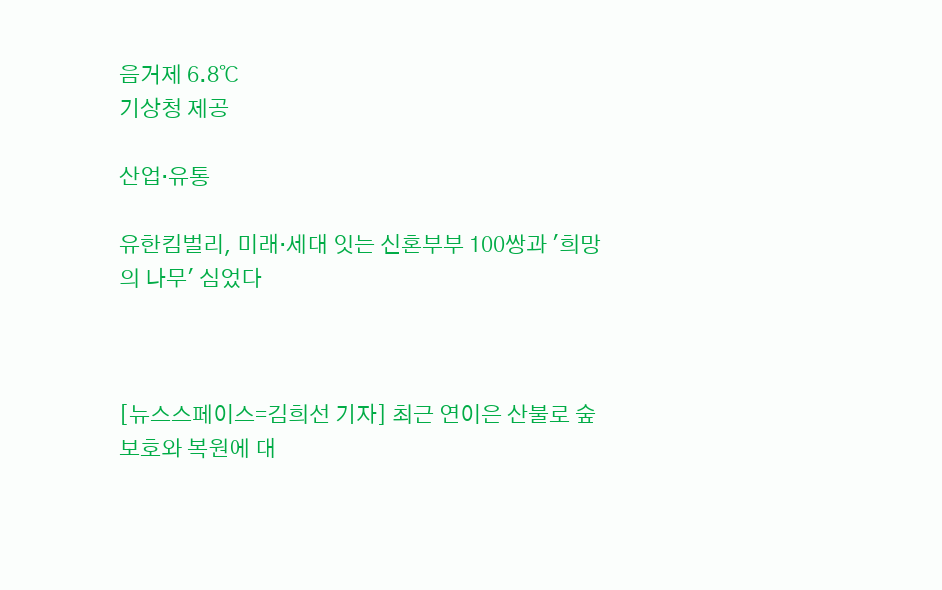음거제 6.8℃
기상청 제공

산업·유통

유한킴벌리, 미래·세대 잇는 신혼부부 100쌍과 '희망의 나무' 심었다



[뉴스스페이스=김희선 기자] 최근 연이은 산불로 숲 보호와 복원에 대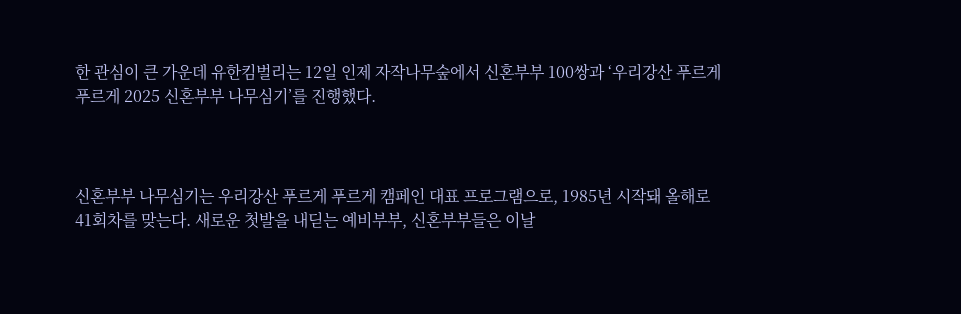한 관심이 큰 가운데 유한킴벌리는 12일 인제 자작나무숲에서 신혼부부 100쌍과 ‘우리강산 푸르게 푸르게 2025 신혼부부 나무심기’를 진행했다.



신혼부부 나무심기는 우리강산 푸르게 푸르게 캠페인 대표 프로그램으로, 1985년 시작돼 올해로 41회차를 맞는다. 새로운 첫발을 내딛는 예비부부, 신혼부부들은 이날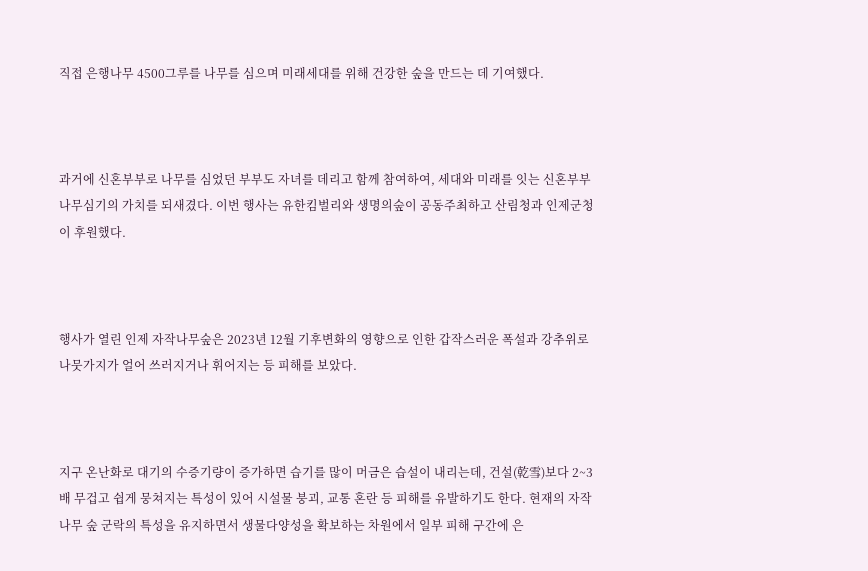직접 은행나무 4500그루를 나무를 심으며 미래세대를 위해 건강한 숲을 만드는 데 기여했다.



과거에 신혼부부로 나무를 심었던 부부도 자녀를 데리고 함께 참여하여, 세대와 미래를 잇는 신혼부부 나무심기의 가치를 되새겼다. 이번 행사는 유한킴벌리와 생명의숲이 공동주최하고 산림청과 인제군청이 후원했다.



행사가 열린 인제 자작나무숲은 2023년 12월 기후변화의 영향으로 인한 갑작스러운 폭설과 강추위로 나뭇가지가 얼어 쓰러지거나 휘어지는 등 피해를 보았다.



지구 온난화로 대기의 수증기량이 증가하면 습기를 많이 머금은 습설이 내리는데, 건설(乾雪)보다 2~3배 무겁고 쉽게 뭉쳐지는 특성이 있어 시설물 붕괴, 교통 혼란 등 피해를 유발하기도 한다. 현재의 자작나무 숲 군락의 특성을 유지하면서 생물다양성을 확보하는 차원에서 일부 피해 구간에 은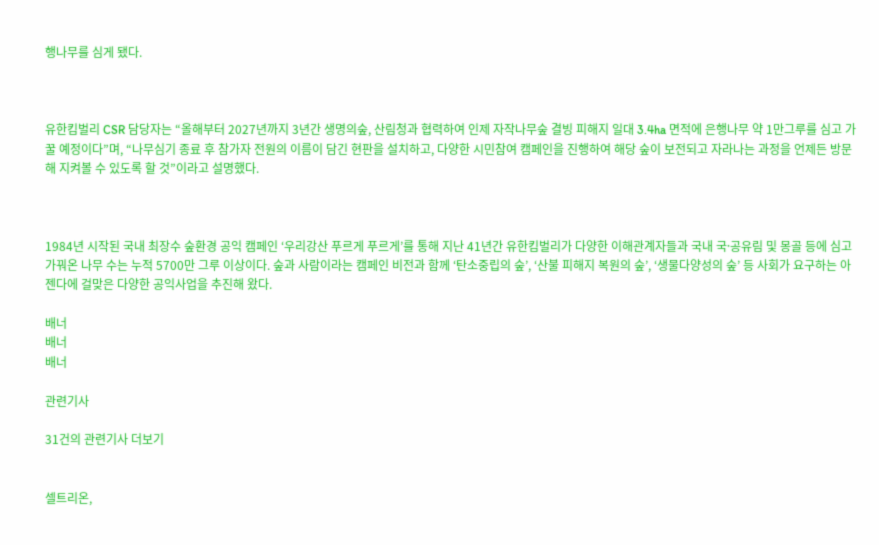행나무를 심게 됐다.



유한킴벌리 CSR 담당자는 “올해부터 2027년까지 3년간 생명의숲, 산림청과 협력하여 인제 자작나무숲 결빙 피해지 일대 3.4ha 면적에 은행나무 약 1만그루를 심고 가꿀 예정이다”며, “나무심기 종료 후 참가자 전원의 이름이 담긴 현판을 설치하고, 다양한 시민참여 캠페인을 진행하여 해당 숲이 보전되고 자라나는 과정을 언제든 방문해 지켜볼 수 있도록 할 것”이라고 설명했다.



1984년 시작된 국내 최장수 숲환경 공익 캠페인 ‘우리강산 푸르게 푸르게’를 통해 지난 41년간 유한킴벌리가 다양한 이해관계자들과 국내 국공〮유림 및 몽골 등에 심고 가꿔온 나무 수는 누적 5700만 그루 이상이다. 숲과 사람이라는 캠페인 비전과 함께 ‘탄소중립의 숲’, ‘산불 피해지 복원의 숲’, ‘생물다양성의 숲’ 등 사회가 요구하는 아젠다에 걸맞은 다양한 공익사업을 추진해 왔다.

배너
배너
배너

관련기사

31건의 관련기사 더보기


셀트리온,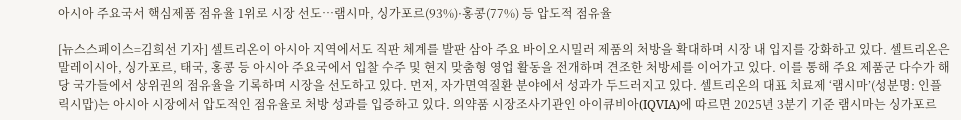아시아 주요국서 핵심제품 점유율 1위로 시장 선도…램시마, 싱가포르(93%)·홍콩(77%) 등 압도적 점유율

[뉴스스페이스=김희선 기자] 셀트리온이 아시아 지역에서도 직판 체계를 발판 삼아 주요 바이오시밀러 제품의 처방을 확대하며 시장 내 입지를 강화하고 있다. 셀트리온은 말레이시아, 싱가포르, 태국, 홍콩 등 아시아 주요국에서 입찰 수주 및 현지 맞춤형 영업 활동을 전개하며 견조한 처방세를 이어가고 있다. 이를 통해 주요 제품군 다수가 해당 국가들에서 상위권의 점유율을 기록하며 시장을 선도하고 있다. 먼저, 자가면역질환 분야에서 성과가 두드러지고 있다. 셀트리온의 대표 치료제 ‘램시마’(성분명: 인플릭시맙)는 아시아 시장에서 압도적인 점유율로 처방 성과를 입증하고 있다. 의약품 시장조사기관인 아이큐비아(IQVIA)에 따르면 2025년 3분기 기준 램시마는 싱가포르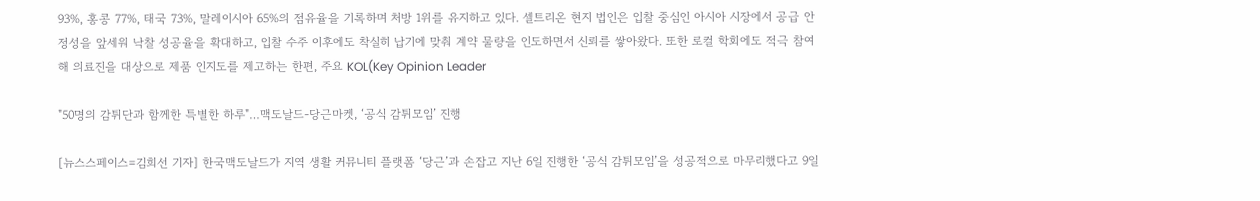93%, 홍콩 77%, 태국 73%, 말레이시아 65%의 점유율을 기록하며 처방 1위를 유지하고 있다. 셀트리온 현지 법인은 입찰 중심인 아시아 시장에서 공급 안정성을 앞세워 낙찰 성공율을 확대하고, 입찰 수주 이후에도 착실히 납기에 맞춰 계약 물량을 인도하면서 신뢰를 쌓아왔다. 또한 로컬 학회에도 적극 참여해 의료진을 대상으로 제품 인지도를 제고하는 한편, 주요 KOL(Key Opinion Leader

"50명의 감튀단과 함께한 특별한 하루"…맥도날드-당근마켓, ‘공식 감튀모임’ 진행

[뉴스스페이스=김희선 기자] 한국맥도날드가 지역 생활 커뮤니티 플랫폼 ‘당근’과 손잡고 지난 6일 진행한 ‘공식 감튀모임’을 성공적으로 마무리했다고 9일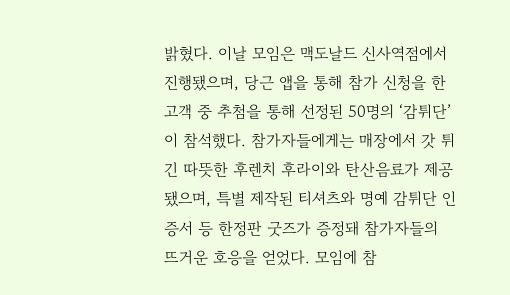밝혔다. 이날 모임은 맥도날드 신사역점에서 진행됐으며, 당근 앱을 통해 참가 신청을 한 고객 중 추첨을 통해 선정된 50명의 ‘감튀단’이 참석했다. 참가자들에게는 매장에서 갓 튀긴 따뜻한 후렌치 후라이와 탄산음료가 제공됐으며, 특별 제작된 티셔츠와 명예 감튀단 인증서 등 한정판 굿즈가 증정돼 참가자들의 뜨거운 호응을 얻었다. 모임에 참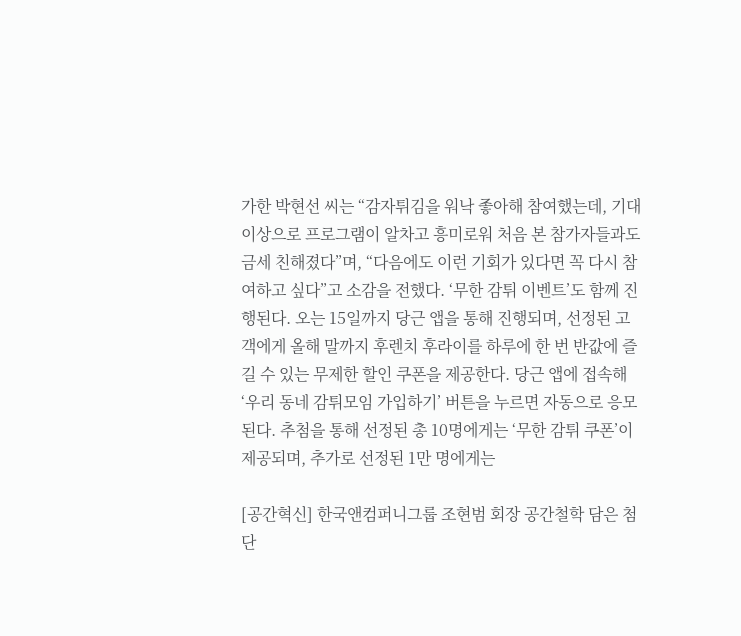가한 박현선 씨는 “감자튀김을 워낙 좋아해 참여했는데, 기대 이상으로 프로그램이 알차고 흥미로워 처음 본 참가자들과도 금세 친해졌다”며, “다음에도 이런 기회가 있다면 꼭 다시 참여하고 싶다”고 소감을 전했다. ‘무한 감튀 이벤트’도 함께 진행된다. 오는 15일까지 당근 앱을 통해 진행되며, 선정된 고객에게 올해 말까지 후렌치 후라이를 하루에 한 번 반값에 즐길 수 있는 무제한 할인 쿠폰을 제공한다. 당근 앱에 접속해 ‘우리 동네 감튀모임 가입하기’ 버튼을 누르면 자동으로 응모된다. 추첨을 통해 선정된 총 10명에게는 ‘무한 감튀 쿠폰’이 제공되며, 추가로 선정된 1만 명에게는

[공간혁신] 한국앤컴퍼니그룹 조현범 회장 공간철학 담은 첨단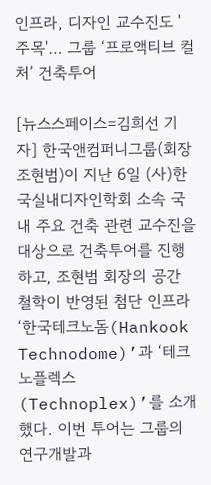인프라, 디자인 교수진도 '주목'… 그룹 ‘프로액티브 컬처’ 건축투어

[뉴스스페이스=김희선 기자] 한국앤컴퍼니그룹(회장 조현범)이 지난 6일 (사)한국실내디자인학회 소속 국내 주요 건축 관련 교수진을 대상으로 건축투어를 진행하고, 조현범 회장의 공간 철학이 반영된 첨단 인프라 ‘한국테크노돔(Hankook Technodome)’과 ‘테크노플렉스(Technoplex)’를 소개했다. 이번 투어는 그룹의 연구개발과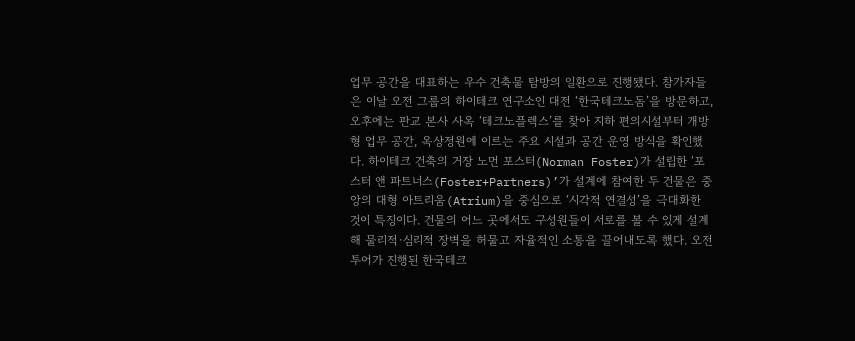업무 공간을 대표하는 우수 건축물 탐방의 일환으로 진행됐다. 참가자들은 이날 오전 그룹의 하이테크 연구소인 대전 ‘한국테크노돔’을 방문하고, 오후에는 판교 본사 사옥 ‘테크노플렉스’를 찾아 지하 편의시설부터 개방형 업무 공간, 옥상정원에 이르는 주요 시설과 공간 운영 방식을 확인했다. 하이테크 건축의 거장 노먼 포스터(Norman Foster)가 설립한 ‘포스터 앤 파트너스(Foster+Partners)’가 설계에 참여한 두 건물은 중앙의 대형 아트리움(Atrium)을 중심으로 ‘시각적 연결성’을 극대화한 것이 특징이다. 건물의 어느 곳에서도 구성원들이 서로를 볼 수 있게 설계해 물리적·심리적 장벽을 허물고 자율적인 소통을 끌어내도록 했다. 오전 투어가 진행된 한국테크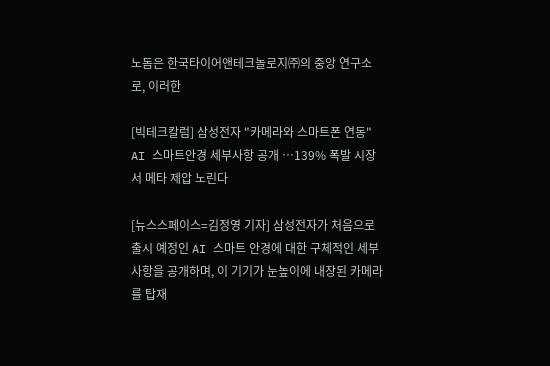노돔은 한국타이어앤테크놀로지㈜의 중앙 연구소로, 이러한

[빅테크칼럼] 삼성전자 "카메라와 스마트폰 연동" AI 스마트안경 세부사항 공개 …139% 폭발 시장서 메타 제압 노린다

[뉴스스페이스=김정영 기자] 삼성전자가 처음으로 출시 예정인 AI 스마트 안경에 대한 구체적인 세부 사항을 공개하며, 이 기기가 눈높이에 내장된 카메라를 탑재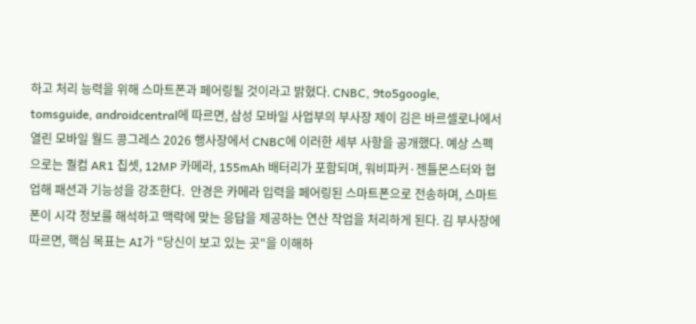하고 처리 능력을 위해 스마트폰과 페어링될 것이라고 밝혔다. CNBC, 9to5google, tomsguide, androidcentral에 따르면, 삼성 모바일 사업부의 부사장 제이 김은 바르셀로나에서 열린 모바일 월드 콩그레스 2026 행사장에서 CNBC에 이러한 세부 사항을 공개했다. 예상 스펙으로는 퀄컴 AR1 칩셋, 12MP 카메라, 155mAh 배터리가 포함되며, 워비파커·젠틀몬스터와 협업해 패션과 기능성을 강조한다.  안경은 카메라 입력을 페어링된 스마트폰으로 전송하며, 스마트폰이 시각 정보를 해석하고 맥락에 맞는 응답을 제공하는 연산 작업을 처리하게 된다. 김 부사장에 따르면, 핵심 목표는 AI가 "당신이 보고 있는 곳"을 이해하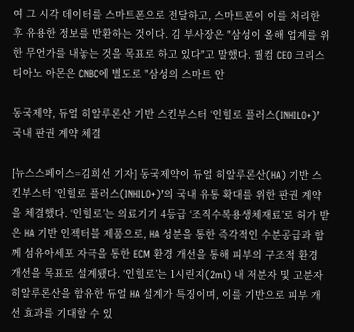여 그 시각 데이터를 스마트폰으로 전달하고, 스마트폰이 이를 처리한 후 유용한 정보를 반환하는 것이다. 김 부사장은 "삼성이 올해 업계를 위한 무언가를 내놓는 것을 목표로 하고 있다"고 말했다. 퀄컴 CEO 크리스티아노 아몬은 CNBC에 별도로 "삼성의 스마트 안

동국제약, 듀얼 히알루론산 기반 스킨부스터 ‘인힐로 플러스(INHILO+)’ 국내 판권 계약 체결

[뉴스스페이스=김희선 기자] 동국제약이 듀얼 히알루론산(HA) 기반 스킨부스터 ‘인힐로 플러스(INHILO+)’의 국내 유통 확대를 위한 판권 계약을 체결했다. ‘인힐로’는 의료기기 4등급 ‘조직수복용생체재료’로 허가 받은 HA 기반 인젝터블 제품으로, HA 성분을 통한 즉각적인 수분공급과 함께 섬유아세포 자극을 통한 ECM 환경 개선을 통해 피부의 구조적 환경 개선을 목표로 설계됐다. ‘인힐로’는 1시린지(2ml) 내 저분자 및 고분자 히알루론산을 함유한 듀얼 HA 설계가 특징이며, 이를 기반으로 피부 개선 효과를 기대할 수 있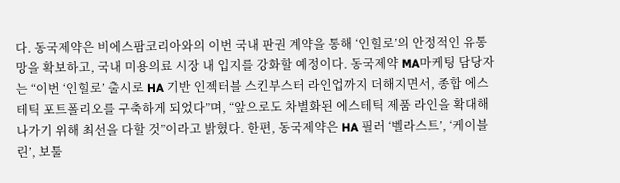다. 동국제약은 비에스팜코리아와의 이번 국내 판권 계약을 통해 ‘인힐로’의 안정적인 유통망을 확보하고, 국내 미용의료 시장 내 입지를 강화할 예정이다. 동국제약 MA마케팅 담당자는 “이번 ‘인힐로’ 출시로 HA 기반 인젝터블 스킨부스터 라인업까지 더해지면서, 종합 에스테틱 포트폴리오를 구축하게 되었다”며, “앞으로도 차별화된 에스테틱 제품 라인을 확대해 나가기 위해 최선을 다할 것”이라고 밝혔다. 한편, 동국제약은 HA 필러 ‘벨라스트’, ‘케이블린’, 보툴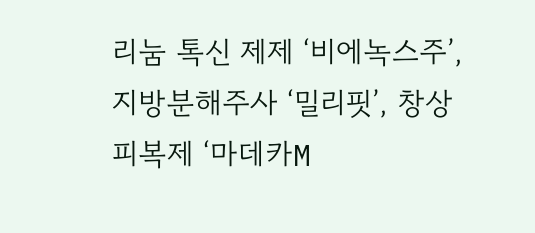리눔 톡신 제제 ‘비에녹스주’, 지방분해주사 ‘밀리핏’, 창상피복제 ‘마데카M